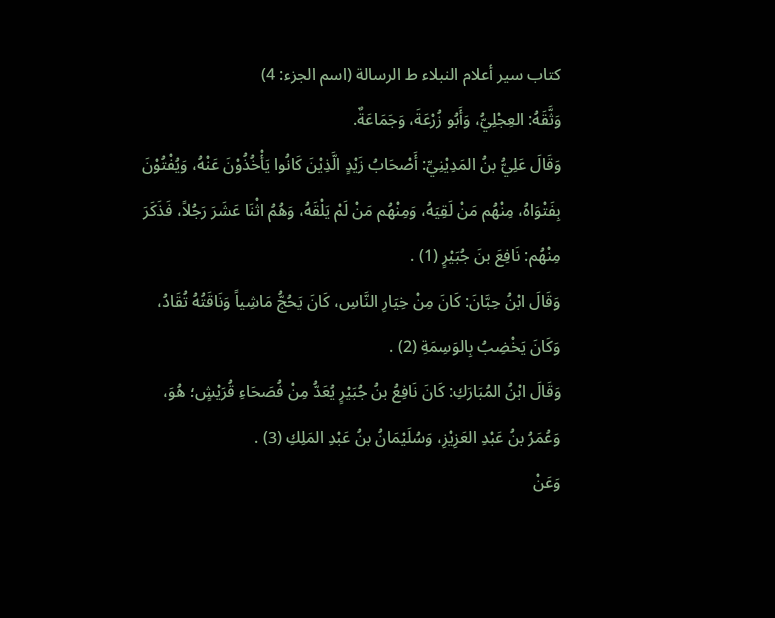كتاب سير أعلام النبلاء ط الرسالة (اسم الجزء: 4)
وَثَّقَهُ: العِجْلِيُّ، وَأَبُو زُرْعَةَ، وَجَمَاعَةٌ.
وَقَالَ عَلِيُّ بنُ المَدِيْنِيِّ: أَصْحَابُ زَيْدٍ الَّذِيْنَ كَانُوا يَأْخُذُوْنَ عَنْهُ، وَيُفْتُوْنَ بِفَتْوَاهُ، مِنْهُم مَنْ لَقِيَهُ، وَمِنْهُم مَنْ لَمْ يَلْقَهُ، وَهُمُ اثْنَا عَشَرَ رَجُلاً، فَذَكَرَ مِنْهُم: نَافِعَ بنَ جُبَيْرٍ (1) .
وَقَالَ ابْنُ حِبَّانَ: كَانَ مِنْ خِيَارِ النَّاسِ، كَانَ يَحُجُّ مَاشِياً وَنَاقَتُهُ تُقَادُ، وَكَانَ يَخْضِبُ بِالوَسِمَةِ (2) .
وَقَالَ ابْنُ المُبَارَكِ: كَانَ نَافِعُ بنُ جُبَيْرٍ يُعَدُّ مِنْ فُصَحَاءِ قُرَيْشٍ؛ هُوَ، وَعُمَرُ بنُ عَبْدِ العَزِيْزِ، وَسُلَيْمَانُ بنُ عَبْدِ المَلِكِ (3) .
وَعَنْ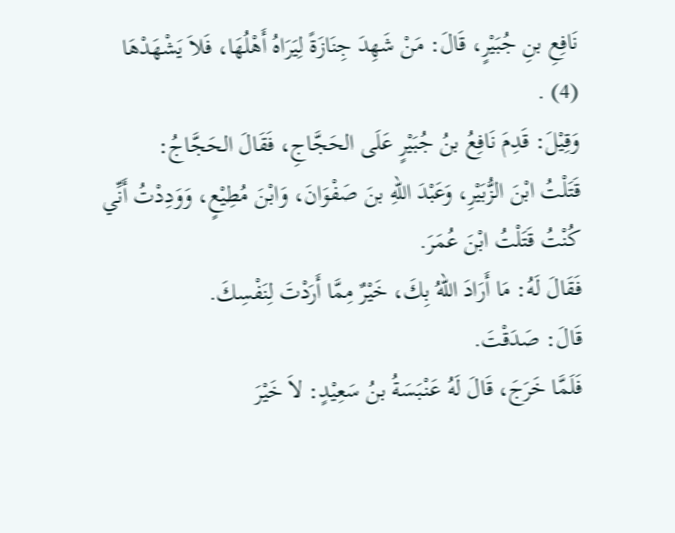نَافِعِ بنِ جُبَيْرٍ، قَالَ: مَنْ شَهِدَ جِنَازَةً لِيَرَاهُ أَهْلُهَا، فَلاَ يَشْهَدْهَا (4) .
وَقِيْلَ: قَدِمَ نَافِعُ بنُ جُبَيْرٍ عَلَى الحَجَّاجِ، فَقَالَ الحَجَّاجُ:
قَتَلْتُ ابْنَ الزُّبَيْرِ، وَعَبْدَ اللهِ بنَ صَفْوَانَ، وَابْنَ مُطِيْعٍ، وَوَدِدْتُ أَنِّي كُنْتُ قَتَلْتُ ابْنَ عُمَرَ.
فَقَالَ لَهُ: مَا أَرَادَ اللهُ بِكَ، خَيْرٌ مِمَّا أَرَدْتَ لِنَفْسِكَ.
قَالَ: صَدَقْتَ.
فَلَمَّا خَرَجَ، قَالَ لَهُ عَنْبَسَةُ بنُ سَعِيْدٍ: لاَ خَيْرَ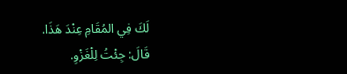لَكَ فِي المُقَامِ عِنْدَ هَذَا.
قَالَ: جِئْتُ لِلْغَزْوِ.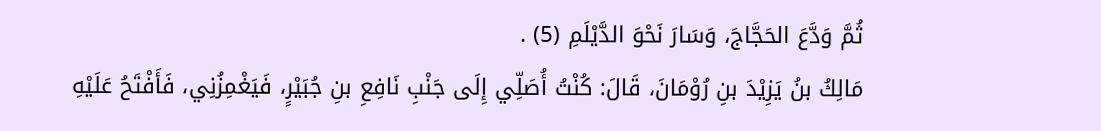ثُمَّ وَدَّعَ الحَجَّاجَ، وَسَارَ نَحْوَ الدَّيْلَمِ (5) .
مَالِكُ بنُ يَزِيْدَ بنِ رُوْمَانَ، قَالَ: كُنْتُ أُصَلِّي إِلَى جَنْبِ نَافِعِ بنِ جُبَيْرٍ، فَيَغْمِزُنِي، فَأَفْتَحُ عَلَيْهِ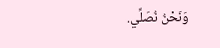وَنَحْنُ نُصَلِّي.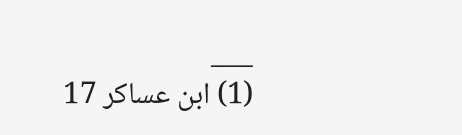___
(1) ابن عساكر 17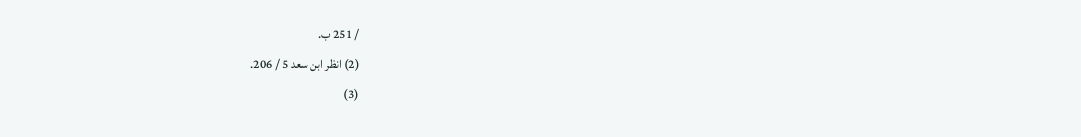/ 251 ب.
(2) انظر ابن سعد 5 / 206.
(3)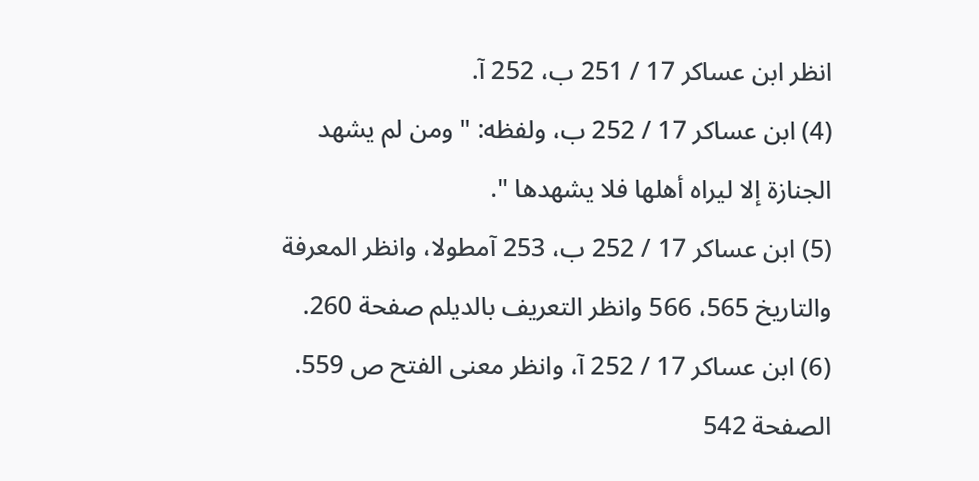انظر ابن عساكر 17 / 251 ب، 252 آ.
(4) ابن عساكر 17 / 252 ب، ولفظه: " ومن لم يشهد الجنازة إلا ليراه أهلها فلا يشهدها ".
(5) ابن عساكر 17 / 252 ب، 253 آمطولا، وانظر المعرفة والتاريخ 565، 566 وانظر التعريف بالديلم صفحة 260.
(6) ابن عساكر 17 / 252 آ، وانظر معنى الفتح ص 559.
الصفحة 542